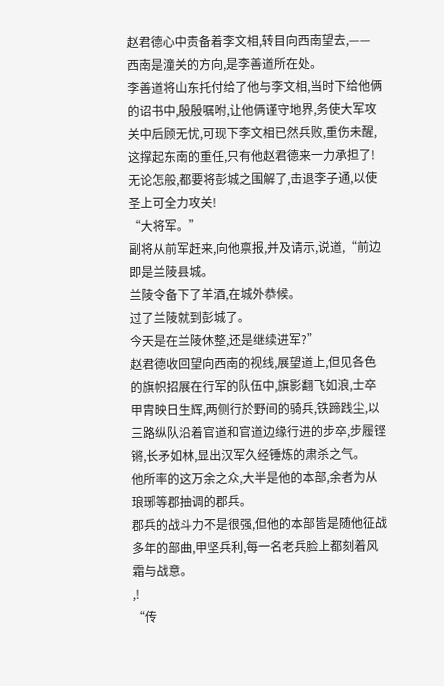赵君德心中责备着李文相,转目向西南望去,——西南是潼关的方向,是李善道所在处。
李善道将山东托付给了他与李文相,当时下给他俩的诏书中,殷殷嘱咐,让他俩谨守地界,务使大军攻关中后顾无忧,可现下李文相已然兵败,重伤未醒,这撑起东南的重任,只有他赵君德来一力承担了!
无论怎般,都要将彭城之围解了,击退李子通,以使圣上可全力攻关!
“大将军。”
副将从前军赶来,向他禀报,并及请示,说道,“前边即是兰陵县城。
兰陵令备下了羊酒,在城外恭候。
过了兰陵就到彭城了。
今天是在兰陵休整,还是继续进军?”
赵君德收回望向西南的视线,展望道上,但见各色的旗帜招展在行军的队伍中,旗影翻飞如浪,士卒甲胄映日生辉,两侧行於野间的骑兵,铁蹄践尘,以三路纵队沿着官道和官道边缘行进的步卒,步履铿锵,长矛如林,显出汉军久经锤炼的肃杀之气。
他所率的这万余之众,大半是他的本部,余者为从琅琊等郡抽调的郡兵。
郡兵的战斗力不是很强,但他的本部皆是随他征战多年的部曲,甲坚兵利,每一名老兵脸上都刻着风霜与战意。
,!
“传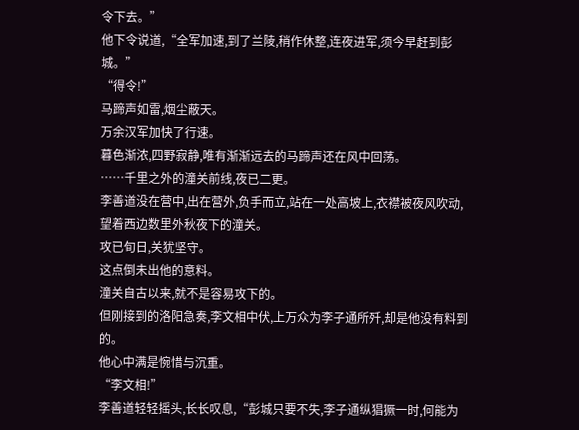令下去。”
他下令说道,“全军加速,到了兰陵,稍作休整,连夜进军,须今早赶到彭城。”
“得令!”
马蹄声如雷,烟尘蔽天。
万余汉军加快了行速。
暮色渐浓,四野寂静,唯有渐渐远去的马蹄声还在风中回荡。
……千里之外的潼关前线,夜已二更。
李善道没在营中,出在营外,负手而立,站在一处高坡上,衣襟被夜风吹动,望着西边数里外秋夜下的潼关。
攻已旬日,关犹坚守。
这点倒未出他的意料。
潼关自古以来,就不是容易攻下的。
但刚接到的洛阳急奏,李文相中伏,上万众为李子通所歼,却是他没有料到的。
他心中满是惋惜与沉重。
“李文相!”
李善道轻轻摇头,长长叹息,“彭城只要不失,李子通纵猖獗一时,何能为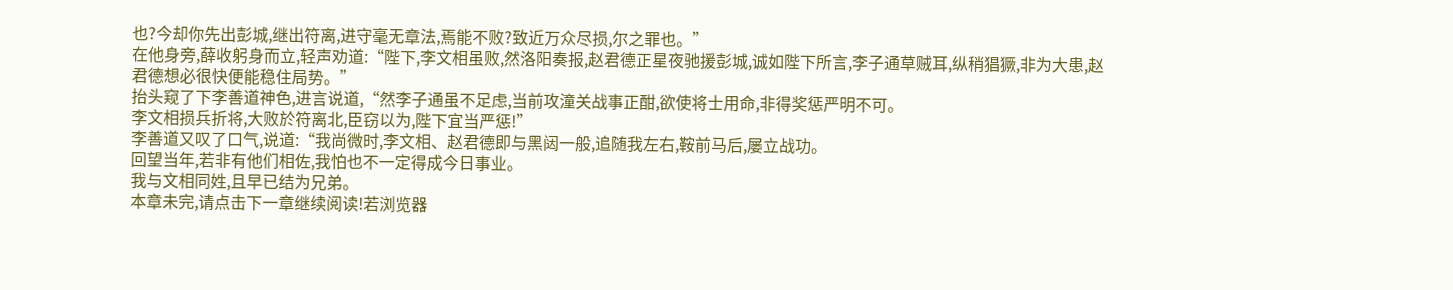也?今却你先出彭城,继出符离,进守毫无章法,焉能不败?致近万众尽损,尔之罪也。”
在他身旁,薛收躬身而立,轻声劝道:“陛下,李文相虽败,然洛阳奏报,赵君德正星夜驰援彭城,诚如陛下所言,李子通草贼耳,纵稍猖獗,非为大患,赵君德想必很快便能稳住局势。”
抬头窥了下李善道神色,进言说道,“然李子通虽不足虑,当前攻潼关战事正酣,欲使将士用命,非得奖惩严明不可。
李文相损兵折将,大败於符离北,臣窃以为,陛下宜当严惩!”
李善道又叹了口气,说道:“我尚微时,李文相、赵君德即与黑闼一般,追随我左右,鞍前马后,屡立战功。
回望当年,若非有他们相佐,我怕也不一定得成今日事业。
我与文相同姓,且早已结为兄弟。
本章未完,请点击下一章继续阅读!若浏览器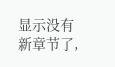显示没有新章节了,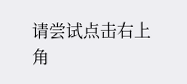请尝试点击右上角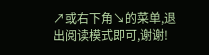↗或右下角↘的菜单,退出阅读模式即可,谢谢!